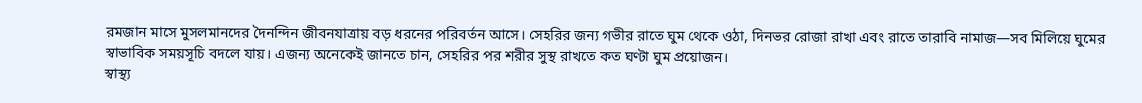রমজান মাসে মুসলমানদের দৈনন্দিন জীবনযাত্রায় বড় ধরনের পরিবর্তন আসে। সেহরির জন্য গভীর রাতে ঘুম থেকে ওঠা, দিনভর রোজা রাখা এবং রাতে তারাবি নামাজ—সব মিলিয়ে ঘুমের স্বাভাবিক সময়সূচি বদলে যায়। এজন্য অনেকেই জানতে চান, সেহরির পর শরীর সুস্থ রাখতে কত ঘণ্টা ঘুম প্রয়োজন।
স্বাস্থ্য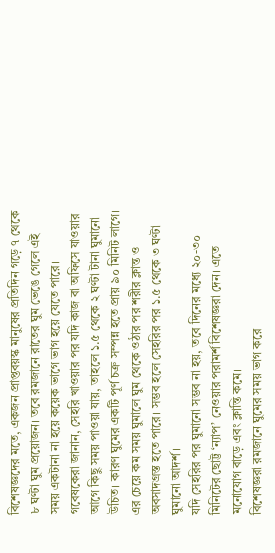বিশেষজ্ঞদের মতে, একজন প্রাপ্তবয়স্ক মানুষের প্রতিদিন গড়ে ৭ থেকে ৮ ঘণ্টা ঘুম প্রয়োজন। তবে রমজানে রাতের ঘুম ভেঙে গেলে এই সময় একটানা না হয়ে কয়েক ভাগে ভাগ হয়ে যেতে পারে।
গবেষকেরা জানান, সেহরি খাওয়ার পর যদি কাজ বা অফিসে যাওয়ার আগে কিছু সময় পাওয়া যায়, তাহলে ১.৫ থেকে ২ ঘণ্টা টানা ঘুমানো উচিত। কারণ ঘুমের একটি পূর্ণ চক্র সম্পন্ন হতে প্রায় ৯০ মিনিট লাগে। এর চেয়ে কম সময় ঘুমালে ঘুম থেকে ওঠার পর শরীর ক্লান্ত ও অবসাদগ্রস্ত হতে পারে। সম্ভব হলে সেহরির পর ১.৫ থেকে ৩ ঘণ্টা ঘুমানো আদর্শ।
যদি সেহরির পর ঘুমানো সম্ভব না হয়, তবে দিনের মধ্যে ২০-৩০ মিনিটের ছোট্ট ‘ন্যাপ’ নেওয়ার পরামর্শ বিশেষজ্ঞরা দেন। এতে মনোযোগ বাড়ে এবং ক্লান্তি কমে।
বিশেষজ্ঞরা রমজানে ঘুমের সময় ভাগ করে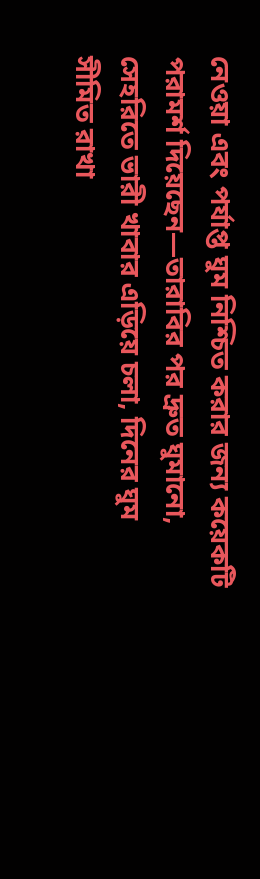নেওয়া এবং পর্যাপ্ত ঘুম নিশ্চিত করার জন্য কয়েকটি পরামর্শ দিয়েছেন—তারাবির পর দ্রুত ঘুমানো, সেহরিতে ভারী খাবার এড়িয়ে চলা, দিনের ঘুম সীমিত রাখা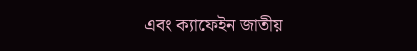এবং ক্যাফেইন জাতীয়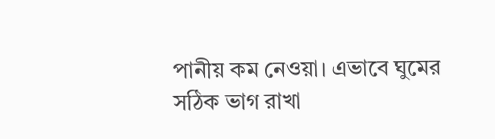পানীয় কম নেওয়া। এভাবে ঘুমের সঠিক ভাগ রাখা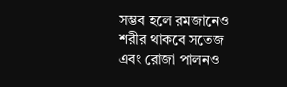সম্ভব হলে রমজানেও শরীর থাকবে সতেজ এবং রোজা পালনও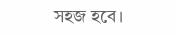সহজ হবে।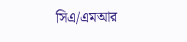সিএ/এমআর